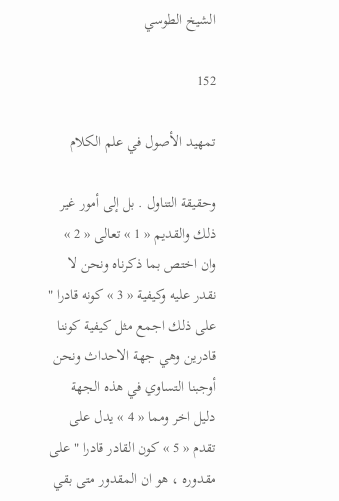الشيخ الطوسي

152

تمهيد الأصول في علم الكلام

وحقيقة التناول . بل إلى أمور غير ذلك والقديم « 1 » تعالى « 2 » وان اختص بما ذكرناه ونحن لا نقدر عليه وكيفية « 3 » كونه قادرا " على ذلك اجمع مثل كيفية كوننا قادرين وهي جهة الاحداث ونحن أوجبنا التساوي في هذه الجهة دليل اخر ومما « 4 » يدل على تقدم « 5 » كون القادر قادرا " على مقدوره ، هو ان المقدور متى بقي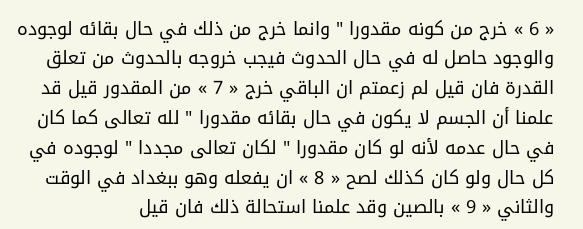« 6 » خرج من كونه مقدورا " وانما خرج من ذلك في حال بقائه لوجوده والوجود حاصل له في حال الحدوث فيجب خروجه بالحدوث من تعلق القدرة فان قيل لم زعمتم ان الباقي خرج « 7 » من المقدور قيل قد علمنا أن الجسم لا يكون في حال بقائه مقدورا " لله تعالى كما كان في حال عدمه لأنه لو كان مقدورا " لكان تعالى مجددا " لوجوده في كل حال ولو كان كذلك لصح « 8 » ان يفعله وهو ببغداد في الوقت والثاني « 9 » بالصين وقد علمنا استحالة ذلك فان قيل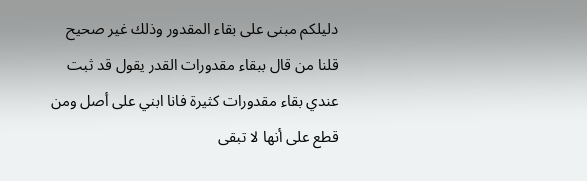دليلكم مبنى على بقاء المقدور وذلك غير صحيح قلنا من قال ببقاء مقدورات القدر يقول قد ثبت عندي بقاء مقدورات كثيرة فانا ابني على أصل ومن قطع على أنها لا تبقى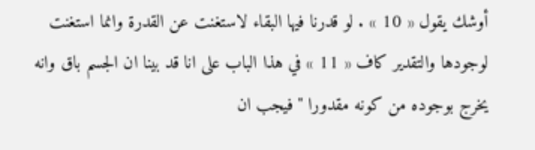أوشك يقول « 10 » . لو قدرنا فيها البقاء لاستغنت عن القدرة وانما استغنت لوجودها والتقدير كاف « 11 » في هذا الباب على انا قد بينا ان الجسم باق وانه يخرج بوجوده من كونه مقدورا " فيجب ان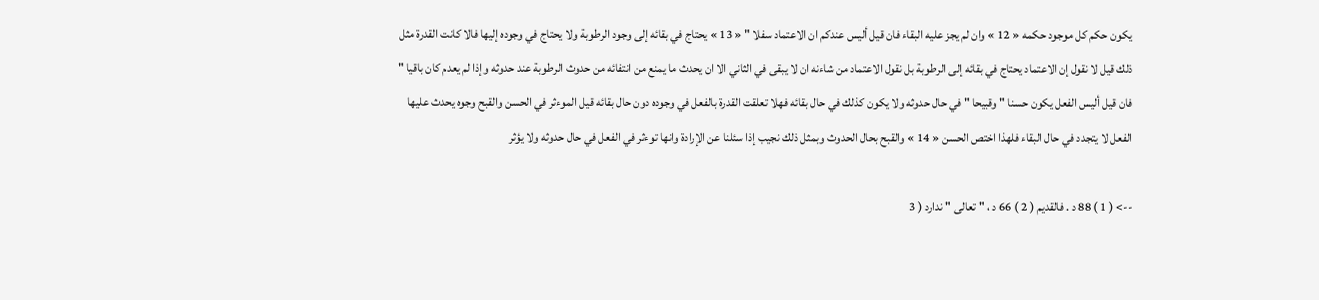يكون حكم كل موجود حكمه « 12 » وان لم يجز عليه البقاء فان قيل أليس عندكم ان الاعتماد سفلا " « 13 » يحتاج في بقائه إلى وجود الرطوبة ولا يحتاج في وجوده إليها فالا كانت القدرة مثل ذلك قيل لا نقول إن الاعتماد يحتاج في بقائه إلى الرطوبة بل نقول الاعتماد من شاءنه ان لا يبقى في الثاني الا ان يحدث ما يمنع من انتفائه من حدوث الرطوبة عند حدوثه وإذا لم يعدم كان باقيا " فان قيل أليس الفعل يكون حسنا " وقبيحا " في حال حدوثه ولا يكون كذلك في حال بقائه فهلا تعلقت القدرة بالفعل في وجوده دون حال بقائه قيل الموءثر في الحسن والقبح وجوه يحدث عليها الفعل لا يتجدد في حال البقاء فلهذا اختص الحسن « 14 » والقبح بحال الحدوث وبمثل ذلك نجيب إذا سئلنا عن الإرادة وانها توءثر في الفعل في حال حدوثه ولا يؤثر

--> ( 1 ) 88 د . فالقديم ( 2 ) 66 د ، " تعالى " ندارد ( 3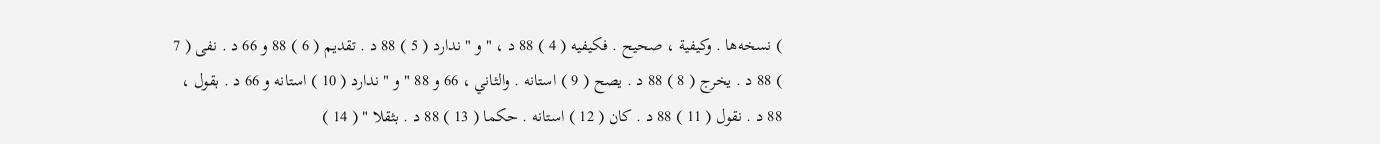) نسخه‌ها . وكيفية ، صحيح . فكيفيه ( 4 ) 88 د ، " و " ندارد ( 5 ) 88 د . تقديم ( 6 ) 88 و 66 د . نفى ( 7 ) 88 د . يخرج ( 8 ) 88 د . يصح ( 9 ) استانه . والثاني ، 66 و 88 " و " ندارد ( 10 ) استانه و 66 د . بقول ، 88 د . نقول ( 11 ) 88 د . كان ( 12 ) استانه . حكما ( 13 ) 88 د . بثقلا " ( 14 )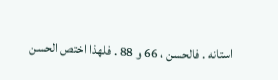استانه . فالحسن ، 66 و 88 . فلهذا اختص الحسن